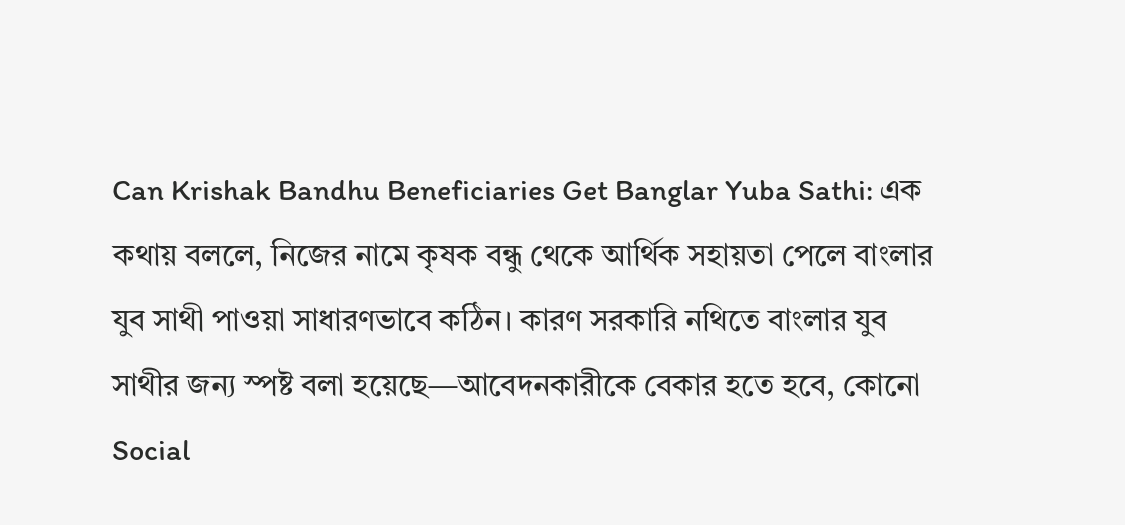Can Krishak Bandhu Beneficiaries Get Banglar Yuba Sathi: এক কথায় বললে, নিজের নামে কৃষক বন্ধু থেকে আর্থিক সহায়তা পেলে বাংলার যুব সাথী পাওয়া সাধারণভাবে কঠিন। কারণ সরকারি নথিতে বাংলার যুব সাথীর জন্য স্পষ্ট বলা হয়েছে—আবেদনকারীকে বেকার হতে হবে, কোনো Social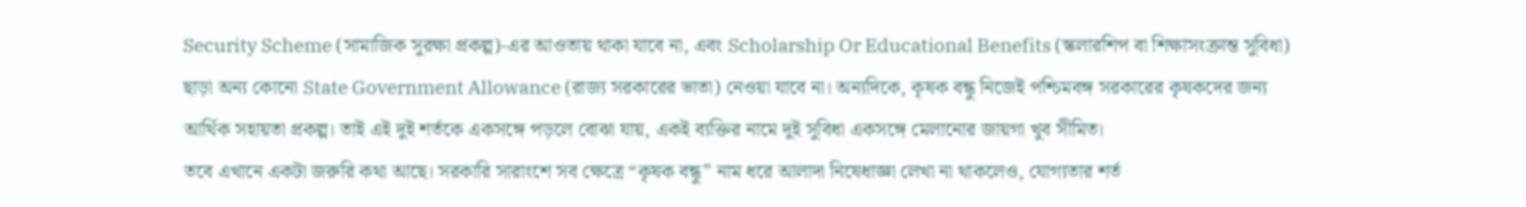Security Scheme (সামাজিক সুরক্ষা প্রকল্প)-এর আওতায় থাকা যাবে না, এবং Scholarship Or Educational Benefits (স্কলারশিপ বা শিক্ষাসংক্রান্ত সুবিধা) ছাড়া অন্য কোনো State Government Allowance (রাজ্য সরকারের ভাতা) নেওয়া যাবে না। অন্যদিকে, কৃষক বন্ধু নিজেই পশ্চিমবঙ্গ সরকারের কৃষকদের জন্য আর্থিক সহায়তা প্রকল্প। তাই এই দুই শর্তকে একসঙ্গে পড়লে বোঝা যায়, একই ব্যক্তির নামে দুই সুবিধা একসঙ্গে মেলানোর জায়গা খুব সীমিত।
তবে এখানে একটা জরুরি কথা আছে। সরকারি সারাংশে সব ক্ষেত্রে “কৃষক বন্ধু” নাম ধরে আলাদা নিষেধাজ্ঞা লেখা না থাকলেও, যোগ্যতার শর্ত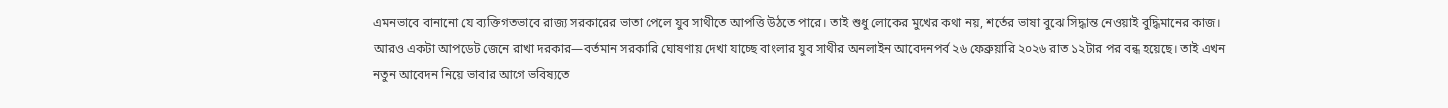এমনভাবে বানানো যে ব্যক্তিগতভাবে রাজ্য সরকারের ভাতা পেলে যুব সাথীতে আপত্তি উঠতে পারে। তাই শুধু লোকের মুখের কথা নয়, শর্তের ভাষা বুঝে সিদ্ধান্ত নেওয়াই বুদ্ধিমানের কাজ।
আরও একটা আপডেট জেনে রাখা দরকার—বর্তমান সরকারি ঘোষণায় দেখা যাচ্ছে বাংলার যুব সাথীর অনলাইন আবেদনপর্ব ২৬ ফেব্রুয়ারি ২০২৬ রাত ১২টার পর বন্ধ হয়েছে। তাই এখন নতুন আবেদন নিয়ে ভাবার আগে ভবিষ্যতে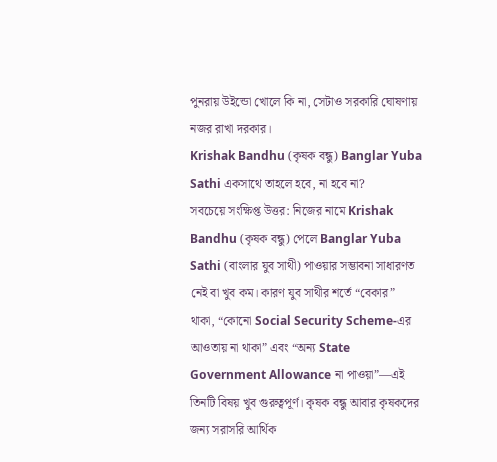পুনরায় উইন্ডো খোলে কি না, সেটাও সরকারি ঘোষণায় নজর রাখা দরকার।
Krishak Bandhu (কৃষক বন্ধু) Banglar Yuba Sathi একসাথে তাহলে হবে, না হবে না?
সবচেয়ে সংক্ষিপ্ত উত্তর: নিজের নামে Krishak Bandhu (কৃষক বন্ধু) পেলে Banglar Yuba Sathi (বাংলার যুব সাথী) পাওয়ার সম্ভাবনা সাধারণত নেই বা খুব কম। কারণ যুব সাথীর শর্তে “বেকার” থাকা, “কোনো Social Security Scheme-এর আওতায় না থাকা” এবং “অন্য State Government Allowance না পাওয়া”—এই তিনটি বিষয় খুব গুরুত্বপূর্ণ। কৃষক বন্ধু আবার কৃষকদের জন্য সরাসরি আর্থিক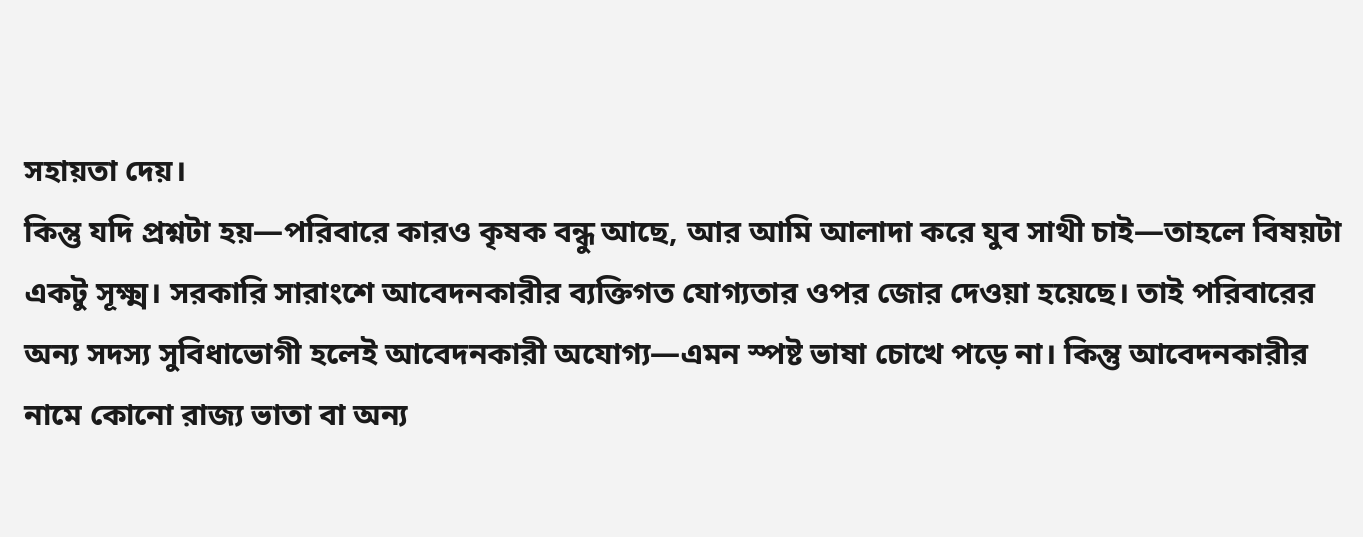সহায়তা দেয়।
কিন্তু যদি প্রশ্নটা হয়—পরিবারে কারও কৃষক বন্ধু আছে, আর আমি আলাদা করে যুব সাথী চাই—তাহলে বিষয়টা একটু সূক্ষ্ম। সরকারি সারাংশে আবেদনকারীর ব্যক্তিগত যোগ্যতার ওপর জোর দেওয়া হয়েছে। তাই পরিবারের অন্য সদস্য সুবিধাভোগী হলেই আবেদনকারী অযোগ্য—এমন স্পষ্ট ভাষা চোখে পড়ে না। কিন্তু আবেদনকারীর নামে কোনো রাজ্য ভাতা বা অন্য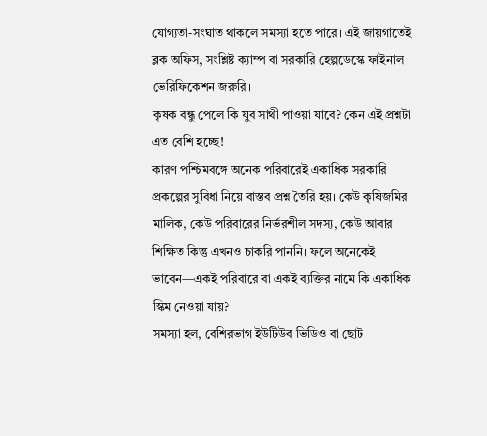যোগ্যতা-সংঘাত থাকলে সমস্যা হতে পারে। এই জায়গাতেই ব্লক অফিস, সংশ্লিষ্ট ক্যাম্প বা সরকারি হেল্পডেস্কে ফাইনাল ভেরিফিকেশন জরুরি।
কৃষক বন্ধু পেলে কি যুব সাথী পাওয়া যাবে? কেন এই প্রশ্নটা এত বেশি হচ্ছে!
কারণ পশ্চিমবঙ্গে অনেক পরিবারেই একাধিক সরকারি প্রকল্পের সুবিধা নিয়ে বাস্তব প্রশ্ন তৈরি হয়। কেউ কৃষিজমির মালিক, কেউ পরিবারের নির্ভরশীল সদস্য, কেউ আবার শিক্ষিত কিন্তু এখনও চাকরি পাননি। ফলে অনেকেই ভাবেন—একই পরিবারে বা একই ব্যক্তির নামে কি একাধিক স্কিম নেওয়া যায়?
সমস্যা হল, বেশিরভাগ ইউটিউব ভিডিও বা ছোট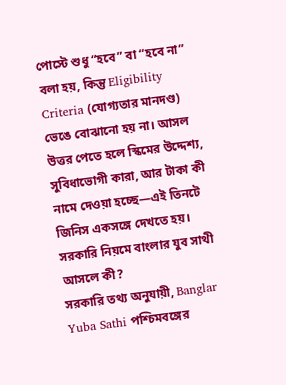পোস্টে শুধু “হবে” বা “হবে না” বলা হয়, কিন্তু Eligibility Criteria (যোগ্যতার মানদণ্ড) ভেঙে বোঝানো হয় না। আসল উত্তর পেতে হলে স্কিমের উদ্দেশ্য, সুবিধাভোগী কারা, আর টাকা কী নামে দেওয়া হচ্ছে—এই তিনটে জিনিস একসঙ্গে দেখতে হয়।
সরকারি নিয়মে বাংলার যুব সাথী আসলে কী?
সরকারি তথ্য অনুযায়ী, Banglar Yuba Sathi পশ্চিমবঙ্গের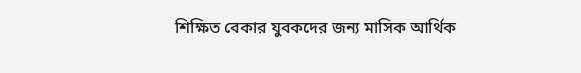শিক্ষিত বেকার যুবকদের জন্য মাসিক আর্থিক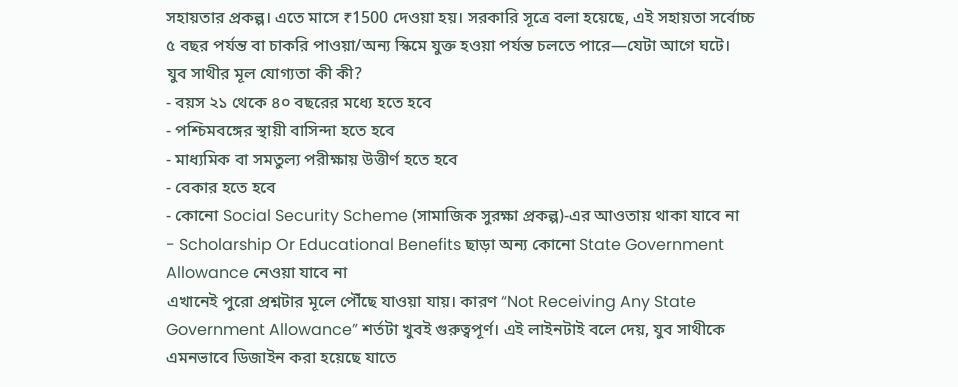সহায়তার প্রকল্প। এতে মাসে ₹1500 দেওয়া হয়। সরকারি সূত্রে বলা হয়েছে, এই সহায়তা সর্বোচ্চ ৫ বছর পর্যন্ত বা চাকরি পাওয়া/অন্য স্কিমে যুক্ত হওয়া পর্যন্ত চলতে পারে—যেটা আগে ঘটে।
যুব সাথীর মূল যোগ্যতা কী কী?
- বয়স ২১ থেকে ৪০ বছরের মধ্যে হতে হবে
- পশ্চিমবঙ্গের স্থায়ী বাসিন্দা হতে হবে
- মাধ্যমিক বা সমতুল্য পরীক্ষায় উত্তীর্ণ হতে হবে
- বেকার হতে হবে
- কোনো Social Security Scheme (সামাজিক সুরক্ষা প্রকল্প)-এর আওতায় থাকা যাবে না
- Scholarship Or Educational Benefits ছাড়া অন্য কোনো State Government Allowance নেওয়া যাবে না
এখানেই পুরো প্রশ্নটার মূলে পৌঁছে যাওয়া যায়। কারণ “Not Receiving Any State Government Allowance” শর্তটা খুবই গুরুত্বপূর্ণ। এই লাইনটাই বলে দেয়, যুব সাথীকে এমনভাবে ডিজাইন করা হয়েছে যাতে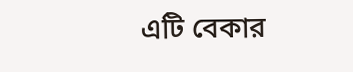এটি বেকার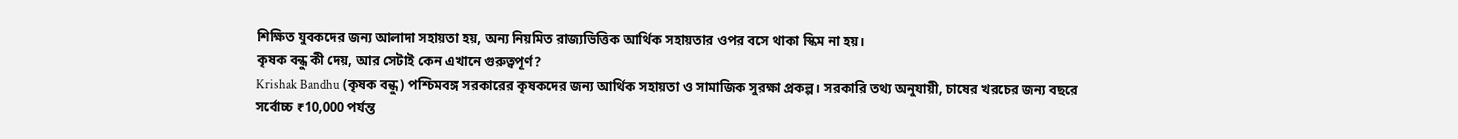শিক্ষিত যুবকদের জন্য আলাদা সহায়তা হয়, অন্য নিয়মিত রাজ্যভিত্তিক আর্থিক সহায়তার ওপর বসে থাকা স্কিম না হয়।
কৃষক বন্ধু কী দেয়, আর সেটাই কেন এখানে গুরুত্বপূর্ণ?
Krishak Bandhu (কৃষক বন্ধু) পশ্চিমবঙ্গ সরকারের কৃষকদের জন্য আর্থিক সহায়তা ও সামাজিক সুরক্ষা প্রকল্প। সরকারি তথ্য অনুযায়ী, চাষের খরচের জন্য বছরে সর্বোচ্চ ₹10,000 পর্যন্ত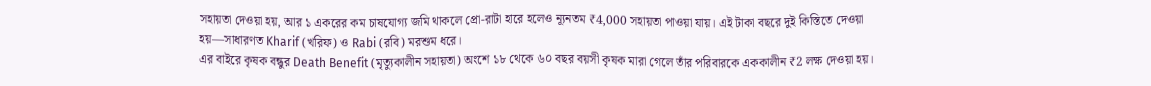সহায়তা দেওয়া হয়, আর ১ একরের কম চাষযোগ্য জমি থাকলে প্রো-রাটা হারে হলেও ন্যূনতম ₹4,000 সহায়তা পাওয়া যায়। এই টাকা বছরে দুই কিস্তিতে দেওয়া হয়—সাধারণত Kharif (খরিফ) ও Rabi (রবি) মরশুম ধরে।
এর বাইরে কৃষক বন্ধুর Death Benefit (মৃত্যুকালীন সহায়তা) অংশে ১৮ থেকে ৬০ বছর বয়সী কৃষক মারা গেলে তাঁর পরিবারকে এককালীন ₹2 লক্ষ দেওয়া হয়।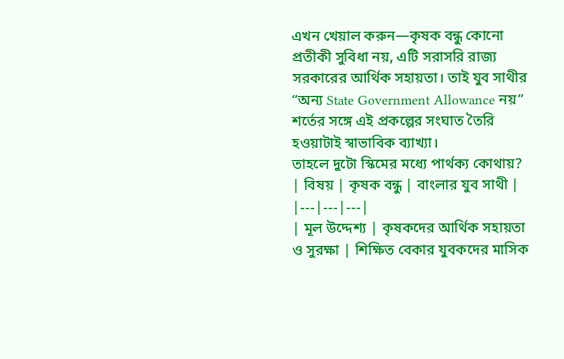এখন খেয়াল করুন—কৃষক বন্ধু কোনো প্রতীকী সুবিধা নয়, এটি সরাসরি রাজ্য সরকারের আর্থিক সহায়তা। তাই যুব সাথীর “অন্য State Government Allowance নয়” শর্তের সঙ্গে এই প্রকল্পের সংঘাত তৈরি হওয়াটাই স্বাভাবিক ব্যাখ্যা।
তাহলে দুটো স্কিমের মধ্যে পার্থক্য কোথায়?
| বিষয় | কৃষক বন্ধু | বাংলার যুব সাথী |
|---|---|---|
| মূল উদ্দেশ্য | কৃষকদের আর্থিক সহায়তা ও সুরক্ষা | শিক্ষিত বেকার যুবকদের মাসিক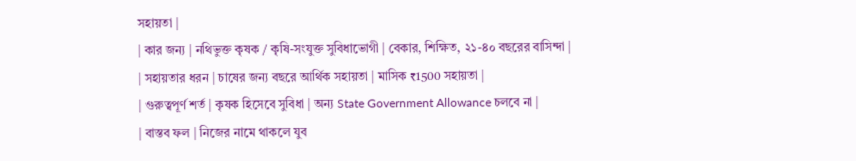সহায়তা |
| কার জন্য | নথিভুক্ত কৃষক / কৃষি-সংযুক্ত সুবিধাভোগী | বেকার, শিক্ষিত, ২১-৪০ বছরের বাসিন্দা |
| সহায়তার ধরন | চাষের জন্য বছরে আর্থিক সহায়তা | মাসিক ₹1500 সহায়তা |
| গুরুত্বপূর্ণ শর্ত | কৃষক হিসেবে সুবিধা | অন্য State Government Allowance চলবে না |
| বাস্তব ফল | নিজের নামে থাকলে যুব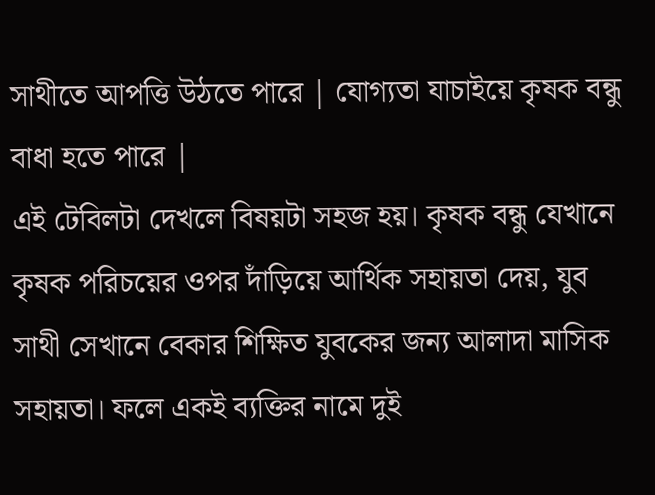সাথীতে আপত্তি উঠতে পারে | যোগ্যতা যাচাইয়ে কৃষক বন্ধু বাধা হতে পারে |
এই টেবিলটা দেখলে বিষয়টা সহজ হয়। কৃষক বন্ধু যেখানে কৃষক পরিচয়ের ওপর দাঁড়িয়ে আর্থিক সহায়তা দেয়, যুব সাথী সেখানে বেকার শিক্ষিত যুবকের জন্য আলাদা মাসিক সহায়তা। ফলে একই ব্যক্তির নামে দুই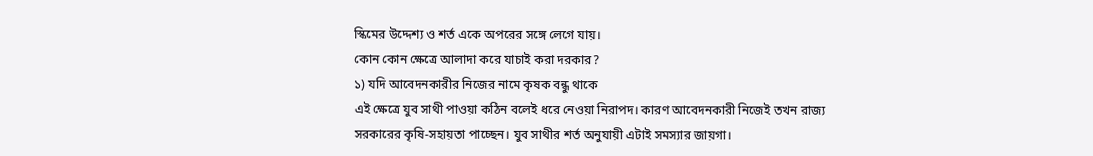স্কিমের উদ্দেশ্য ও শর্ত একে অপরের সঙ্গে লেগে যায়।
কোন কোন ক্ষেত্রে আলাদা করে যাচাই করা দরকার?
১) যদি আবেদনকারীর নিজের নামে কৃষক বন্ধু থাকে
এই ক্ষেত্রে যুব সাথী পাওয়া কঠিন বলেই ধরে নেওয়া নিরাপদ। কারণ আবেদনকারী নিজেই তখন রাজ্য সরকারের কৃষি-সহায়তা পাচ্ছেন। যুব সাথীর শর্ত অনুযায়ী এটাই সমস্যার জায়গা।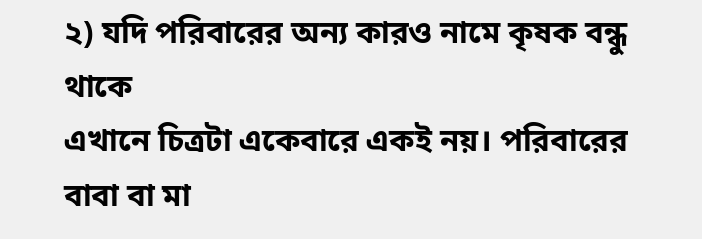২) যদি পরিবারের অন্য কারও নামে কৃষক বন্ধু থাকে
এখানে চিত্রটা একেবারে একই নয়। পরিবারের বাবা বা মা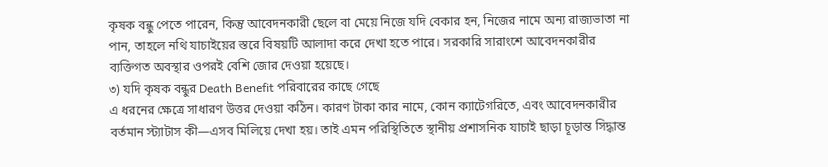কৃষক বন্ধু পেতে পারেন, কিন্তু আবেদনকারী ছেলে বা মেয়ে নিজে যদি বেকার হন, নিজের নামে অন্য রাজ্যভাতা না পান, তাহলে নথি যাচাইয়ের স্তরে বিষয়টি আলাদা করে দেখা হতে পারে। সরকারি সারাংশে আবেদনকারীর ব্যক্তিগত অবস্থার ওপরই বেশি জোর দেওয়া হয়েছে।
৩) যদি কৃষক বন্ধুর Death Benefit পরিবারের কাছে গেছে
এ ধরনের ক্ষেত্রে সাধারণ উত্তর দেওয়া কঠিন। কারণ টাকা কার নামে, কোন ক্যাটেগরিতে, এবং আবেদনকারীর বর্তমান স্ট্যাটাস কী—এসব মিলিয়ে দেখা হয়। তাই এমন পরিস্থিতিতে স্থানীয় প্রশাসনিক যাচাই ছাড়া চূড়ান্ত সিদ্ধান্ত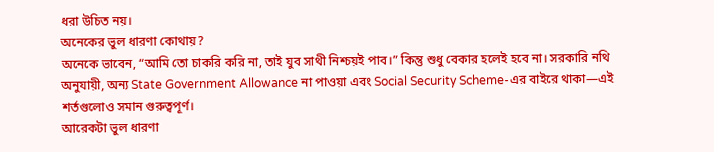ধরা উচিত নয়।
অনেকের ভুল ধারণা কোথায়?
অনেকে ভাবেন, “আমি তো চাকরি করি না, তাই যুব সাথী নিশ্চয়ই পাব।” কিন্তু শুধু বেকার হলেই হবে না। সরকারি নথি অনুযায়ী, অন্য State Government Allowance না পাওয়া এবং Social Security Scheme-এর বাইরে থাকা—এই শর্তগুলোও সমান গুরুত্বপূর্ণ।
আরেকটা ভুল ধারণা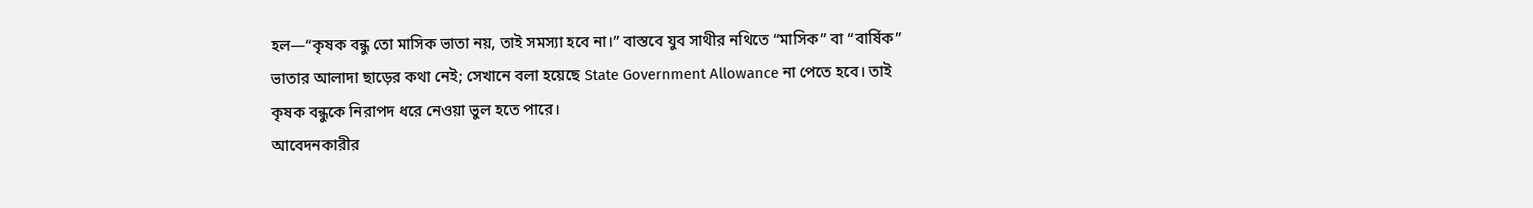হল—“কৃষক বন্ধু তো মাসিক ভাতা নয়, তাই সমস্যা হবে না।” বাস্তবে যুব সাথীর নথিতে “মাসিক” বা “বার্ষিক” ভাতার আলাদা ছাড়ের কথা নেই; সেখানে বলা হয়েছে State Government Allowance না পেতে হবে। তাই কৃষক বন্ধুকে নিরাপদ ধরে নেওয়া ভুল হতে পারে।
আবেদনকারীর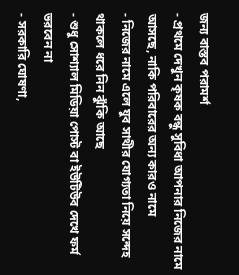জন্য বাস্তব পরামর্শ
- প্রথমে দেখুন কৃষক বন্ধু সুবিধা আপনার নিজের নামে আসছে, নাকি পরিবারের অন্য কারও নামে
- নিজের নামে এলে যুব সাথীর যোগ্যতা নিয়ে সন্দেহ থাকলে ধরে নিন ঝুঁকি আছে
- শুধু সোশ্যাল মিডিয়া পোস্ট বা ইউটিউব দেখে ফর্ম ভরবেন না
- সরকারি ঘোষণা,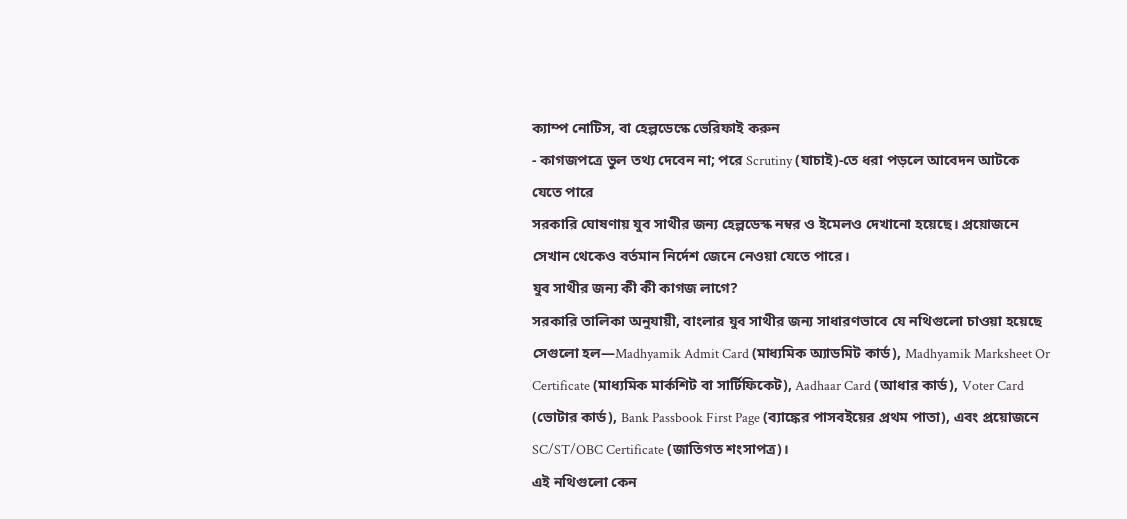ক্যাম্প নোটিস, বা হেল্পডেস্কে ভেরিফাই করুন
- কাগজপত্রে ভুল তথ্য দেবেন না; পরে Scrutiny (যাচাই)-তে ধরা পড়লে আবেদন আটকে যেতে পারে
সরকারি ঘোষণায় যুব সাথীর জন্য হেল্পডেস্ক নম্বর ও ইমেলও দেখানো হয়েছে। প্রয়োজনে সেখান থেকেও বর্তমান নির্দেশ জেনে নেওয়া যেতে পারে।
যুব সাথীর জন্য কী কী কাগজ লাগে?
সরকারি তালিকা অনুযায়ী, বাংলার যুব সাথীর জন্য সাধারণভাবে যে নথিগুলো চাওয়া হয়েছে সেগুলো হল—Madhyamik Admit Card (মাধ্যমিক অ্যাডমিট কার্ড), Madhyamik Marksheet Or Certificate (মাধ্যমিক মার্কশিট বা সার্টিফিকেট), Aadhaar Card (আধার কার্ড), Voter Card (ভোটার কার্ড), Bank Passbook First Page (ব্যাঙ্কের পাসবইয়ের প্রথম পাতা), এবং প্রয়োজনে SC/ST/OBC Certificate (জাতিগত শংসাপত্র)।
এই নথিগুলো কেন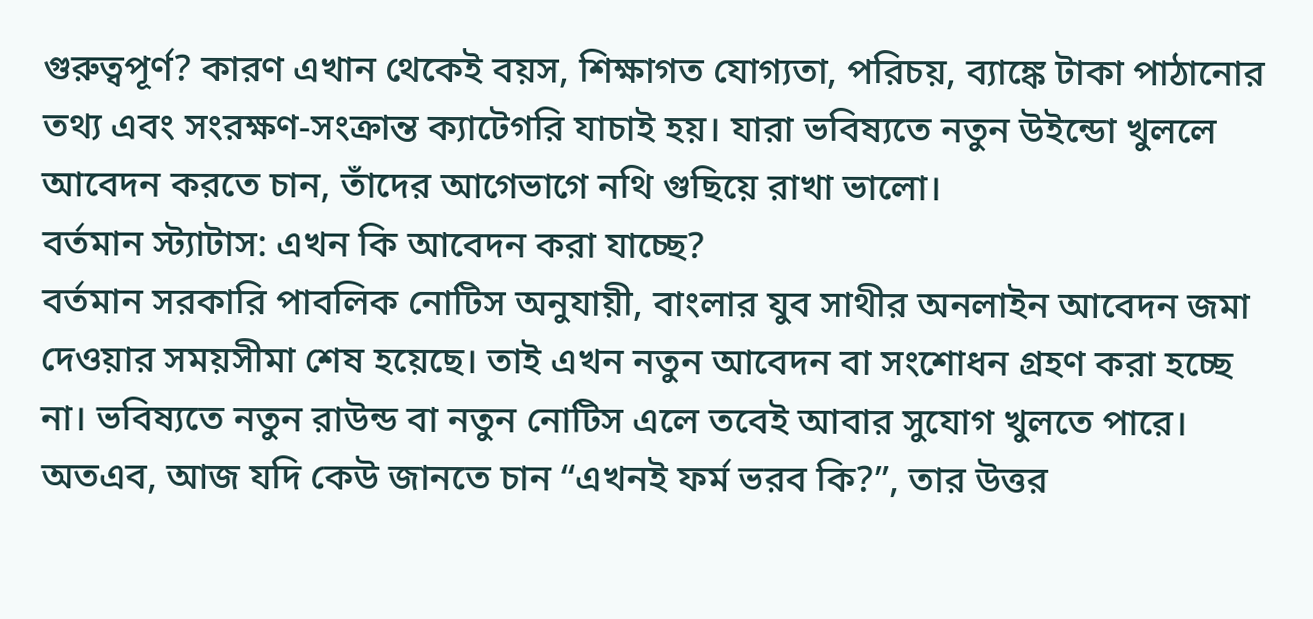গুরুত্বপূর্ণ? কারণ এখান থেকেই বয়স, শিক্ষাগত যোগ্যতা, পরিচয়, ব্যাঙ্কে টাকা পাঠানোর তথ্য এবং সংরক্ষণ-সংক্রান্ত ক্যাটেগরি যাচাই হয়। যারা ভবিষ্যতে নতুন উইন্ডো খুললে আবেদন করতে চান, তাঁদের আগেভাগে নথি গুছিয়ে রাখা ভালো।
বর্তমান স্ট্যাটাস: এখন কি আবেদন করা যাচ্ছে?
বর্তমান সরকারি পাবলিক নোটিস অনুযায়ী, বাংলার যুব সাথীর অনলাইন আবেদন জমা দেওয়ার সময়সীমা শেষ হয়েছে। তাই এখন নতুন আবেদন বা সংশোধন গ্রহণ করা হচ্ছে না। ভবিষ্যতে নতুন রাউন্ড বা নতুন নোটিস এলে তবেই আবার সুযোগ খুলতে পারে।
অতএব, আজ যদি কেউ জানতে চান “এখনই ফর্ম ভরব কি?”, তার উত্তর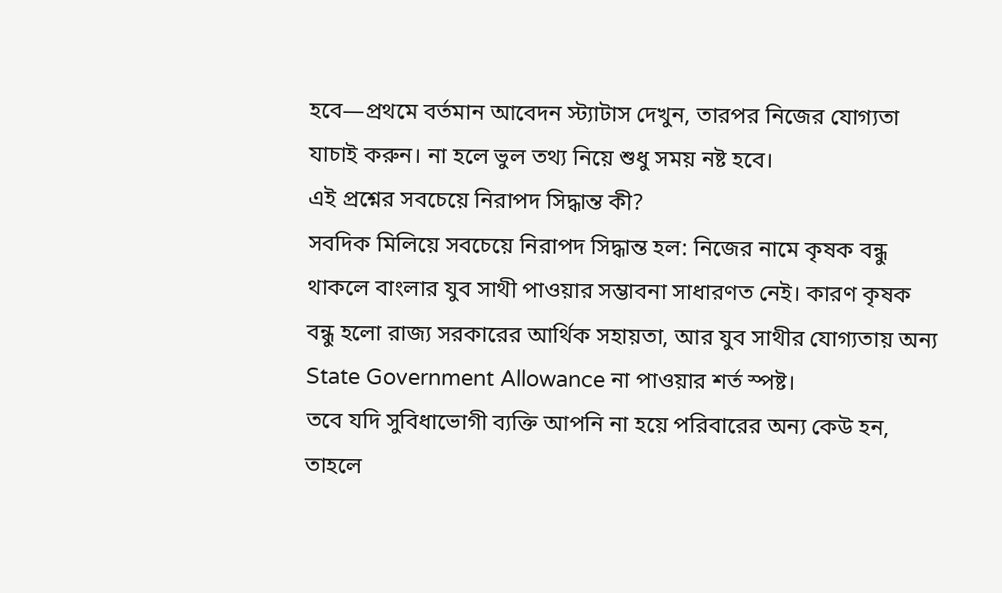হবে—প্রথমে বর্তমান আবেদন স্ট্যাটাস দেখুন, তারপর নিজের যোগ্যতা যাচাই করুন। না হলে ভুল তথ্য নিয়ে শুধু সময় নষ্ট হবে।
এই প্রশ্নের সবচেয়ে নিরাপদ সিদ্ধান্ত কী?
সবদিক মিলিয়ে সবচেয়ে নিরাপদ সিদ্ধান্ত হল: নিজের নামে কৃষক বন্ধু থাকলে বাংলার যুব সাথী পাওয়ার সম্ভাবনা সাধারণত নেই। কারণ কৃষক বন্ধু হলো রাজ্য সরকারের আর্থিক সহায়তা, আর যুব সাথীর যোগ্যতায় অন্য State Government Allowance না পাওয়ার শর্ত স্পষ্ট।
তবে যদি সুবিধাভোগী ব্যক্তি আপনি না হয়ে পরিবারের অন্য কেউ হন, তাহলে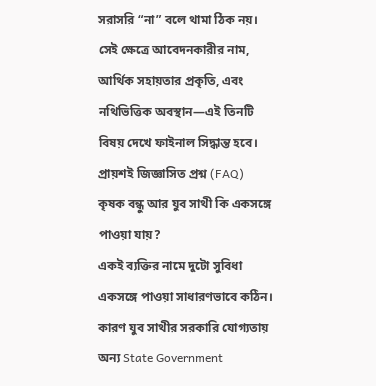সরাসরি “না” বলে থামা ঠিক নয়। সেই ক্ষেত্রে আবেদনকারীর নাম, আর্থিক সহায়তার প্রকৃতি, এবং নথিভিত্তিক অবস্থান—এই তিনটি বিষয় দেখে ফাইনাল সিদ্ধান্ত হবে।
প্রায়শই জিজ্ঞাসিত প্রশ্ন (FAQ)
কৃষক বন্ধু আর যুব সাথী কি একসঙ্গে পাওয়া যায়?
একই ব্যক্তির নামে দুটো সুবিধা একসঙ্গে পাওয়া সাধারণভাবে কঠিন। কারণ যুব সাথীর সরকারি যোগ্যতায় অন্য State Government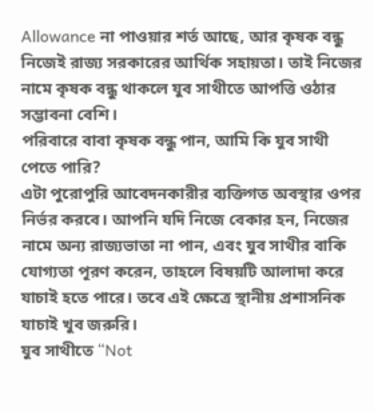Allowance না পাওয়ার শর্ত আছে, আর কৃষক বন্ধু নিজেই রাজ্য সরকারের আর্থিক সহায়তা। তাই নিজের নামে কৃষক বন্ধু থাকলে যুব সাথীতে আপত্তি ওঠার সম্ভাবনা বেশি।
পরিবারে বাবা কৃষক বন্ধু পান, আমি কি যুব সাথী পেতে পারি?
এটা পুরোপুরি আবেদনকারীর ব্যক্তিগত অবস্থার ওপর নির্ভর করবে। আপনি যদি নিজে বেকার হন, নিজের নামে অন্য রাজ্যভাতা না পান, এবং যুব সাথীর বাকি যোগ্যতা পূরণ করেন, তাহলে বিষয়টি আলাদা করে যাচাই হতে পারে। তবে এই ক্ষেত্রে স্থানীয় প্রশাসনিক যাচাই খুব জরুরি।
যুব সাথীতে “Not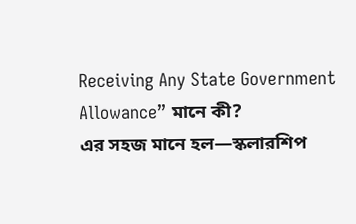Receiving Any State Government Allowance” মানে কী?
এর সহজ মানে হল—স্কলারশিপ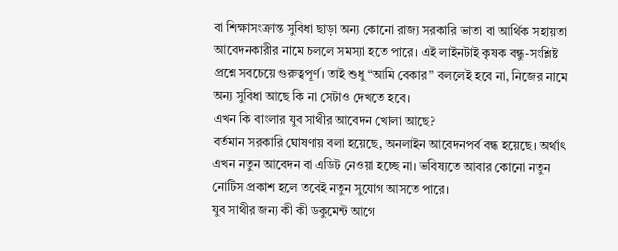বা শিক্ষাসংক্রান্ত সুবিধা ছাড়া অন্য কোনো রাজ্য সরকারি ভাতা বা আর্থিক সহায়তা আবেদনকারীর নামে চললে সমস্যা হতে পারে। এই লাইনটাই কৃষক বন্ধু-সংশ্লিষ্ট প্রশ্নে সবচেয়ে গুরুত্বপূর্ণ। তাই শুধু “আমি বেকার” বললেই হবে না, নিজের নামে অন্য সুবিধা আছে কি না সেটাও দেখতে হবে।
এখন কি বাংলার যুব সাথীর আবেদন খোলা আছে?
বর্তমান সরকারি ঘোষণায় বলা হয়েছে, অনলাইন আবেদনপর্ব বন্ধ হয়েছে। অর্থাৎ এখন নতুন আবেদন বা এডিট নেওয়া হচ্ছে না। ভবিষ্যতে আবার কোনো নতুন নোটিস প্রকাশ হলে তবেই নতুন সুযোগ আসতে পারে।
যুব সাথীর জন্য কী কী ডকুমেন্ট আগে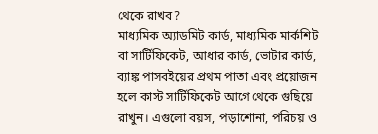থেকে রাখব?
মাধ্যমিক অ্যাডমিট কার্ড, মাধ্যমিক মার্কশিট বা সার্টিফিকেট, আধার কার্ড, ভোটার কার্ড, ব্যাঙ্ক পাসবইয়ের প্রথম পাতা এবং প্রয়োজন হলে কাস্ট সার্টিফিকেট আগে থেকে গুছিয়ে রাখুন। এগুলো বয়স, পড়াশোনা, পরিচয় ও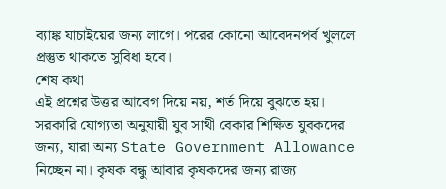ব্যাঙ্ক যাচাইয়ের জন্য লাগে। পরের কোনো আবেদনপর্ব খুললে প্রস্তুত থাকতে সুবিধা হবে।
শেষ কথা
এই প্রশ্নের উত্তর আবেগ দিয়ে নয়, শর্ত দিয়ে বুঝতে হয়। সরকারি যোগ্যতা অনুযায়ী যুব সাথী বেকার শিক্ষিত যুবকদের জন্য, যারা অন্য State Government Allowance নিচ্ছেন না। কৃষক বন্ধু আবার কৃষকদের জন্য রাজ্য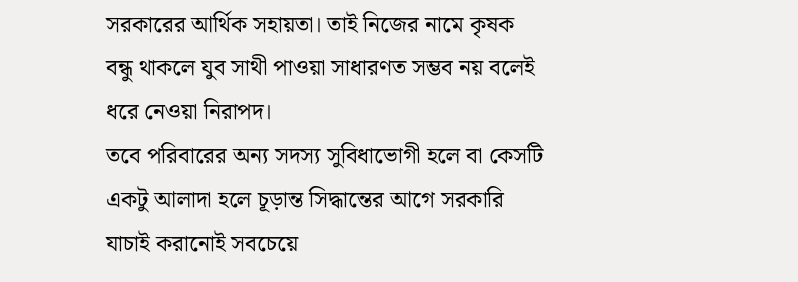সরকারের আর্থিক সহায়তা। তাই নিজের নামে কৃষক বন্ধু থাকলে যুব সাথী পাওয়া সাধারণত সম্ভব নয় বলেই ধরে নেওয়া নিরাপদ।
তবে পরিবারের অন্য সদস্য সুবিধাভোগী হলে বা কেসটি একটু আলাদা হলে চূড়ান্ত সিদ্ধান্তের আগে সরকারি যাচাই করানোই সবচেয়ে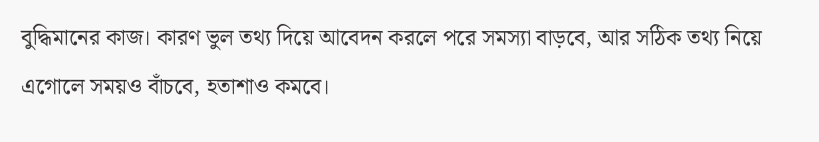বুদ্ধিমানের কাজ। কারণ ভুল তথ্য দিয়ে আবেদন করলে পরে সমস্যা বাড়বে, আর সঠিক তথ্য নিয়ে এগোলে সময়ও বাঁচবে, হতাশাও কমবে।